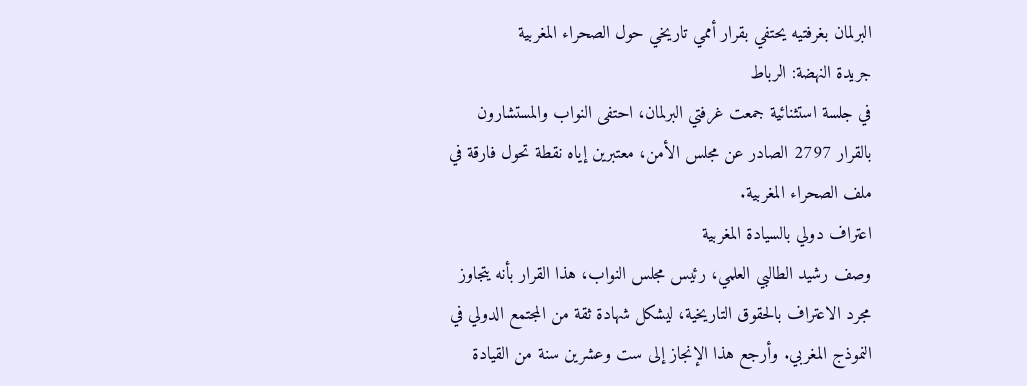البرلمان بغرفتيه يحتفي بقرار أممي تاريخي حول الصحراء المغربية
جريدة النهضة: الرباط
في جلسة استثنائية جمعت غرفتي البرلمان، احتفى النواب والمستشارون بالقرار 2797 الصادر عن مجلس الأمن، معتبرين إياه نقطة تحول فارقة في ملف الصحراء المغربية.
اعتراف دولي بالسيادة المغربية
وصف رشيد الطالبي العلمي، رئيس مجلس النواب، هذا القرار بأنه يتجاوز مجرد الاعتراف بالحقوق التاريخية، ليشكل شهادة ثقة من المجتمع الدولي في النموذج المغربي. وأرجع هذا الإنجاز إلى ست وعشرين سنة من القيادة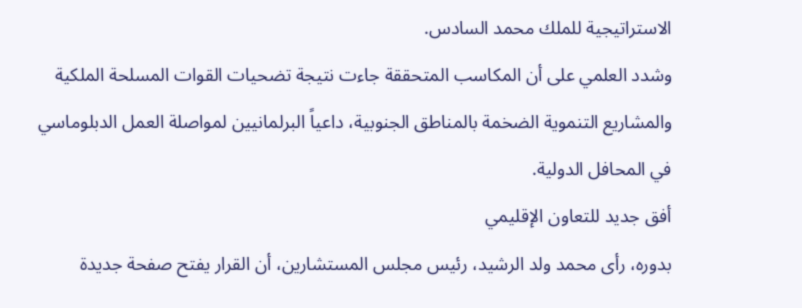الاستراتيجية للملك محمد السادس.
وشدد العلمي على أن المكاسب المتحققة جاءت نتيجة تضحيات القوات المسلحة الملكية والمشاريع التنموية الضخمة بالمناطق الجنوبية، داعياً البرلمانيين لمواصلة العمل الدبلوماسي في المحافل الدولية.
أفق جديد للتعاون الإقليمي
بدوره، رأى محمد ولد الرشيد، رئيس مجلس المستشارين، أن القرار يفتح صفحة جديدة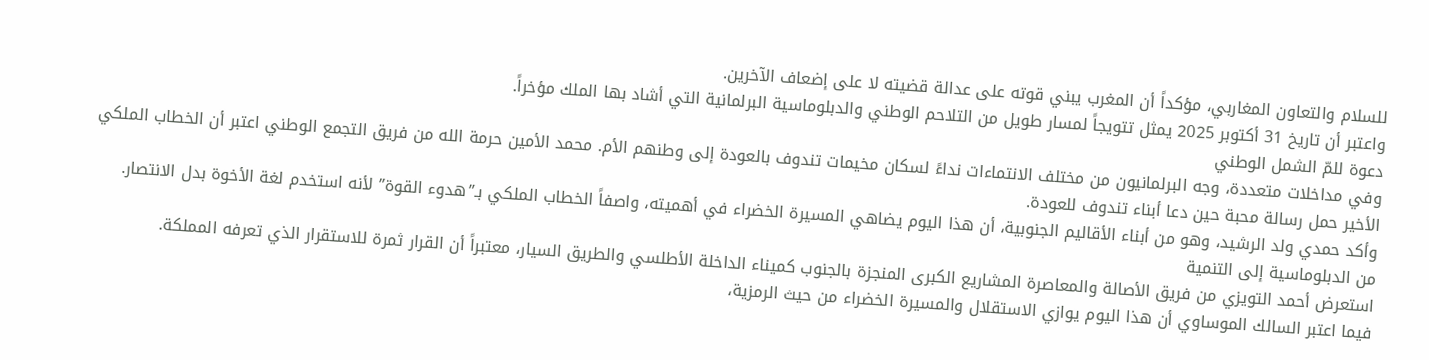للسلام والتعاون المغاربي، مؤكداً أن المغرب يبني قوته على عدالة قضيته لا على إضعاف الآخرين.
واعتبر أن تاريخ 31 أكتوبر 2025 يمثل تتويجاً لمسار طويل من التلاحم الوطني والدبلوماسية البرلمانية التي أشاد بها الملك مؤخراً.
دعوة للمّ الشمل الوطني
وفي مداخلات متعددة، وجه البرلمانيون من مختلف الانتماءات نداءً لسكان مخيمات تندوف بالعودة إلى وطنهم الأم. محمد الأمين حرمة الله من فريق التجمع الوطني اعتبر أن الخطاب الملكي الأخير حمل رسالة محبة حين دعا أبناء تندوف للعودة.
وأكد حمدي ولد الرشيد، وهو من أبناء الأقاليم الجنوبية، أن هذا اليوم يضاهي المسيرة الخضراء في أهميته، واصفاً الخطاب الملكي بـ”هدوء القوة” لأنه استخدم لغة الأخوة بدل الانتصار.
من الدبلوماسية إلى التنمية
استعرض أحمد التويزي من فريق الأصالة والمعاصرة المشاريع الكبرى المنجزة بالجنوب كميناء الداخلة الأطلسي والطريق السيار، معتبراً أن القرار ثمرة للاستقرار الذي تعرفه المملكة.
فيما اعتبر السالك الموساوي أن هذا اليوم يوازي الاستقلال والمسيرة الخضراء من حيث الرمزية،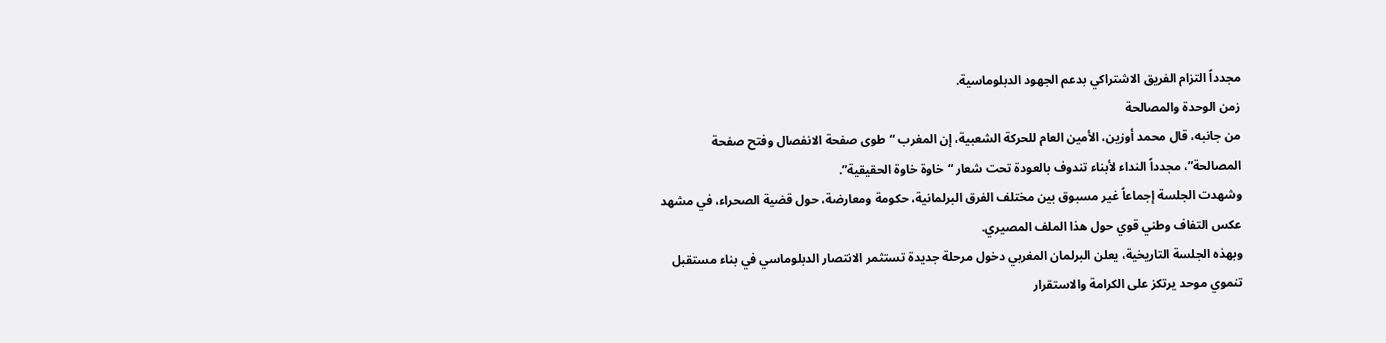مجدداً التزام الفريق الاشتراكي بدعم الجهود الدبلوماسية.
زمن الوحدة والمصالحة
من جانبه، قال محمد أوزين، الأمين العام للحركة الشعبية، إن المغرب “طوى صفحة الانفصال وفتح صفحة المصالحة”، مجدداً النداء لأبناء تندوف بالعودة تحت شعار “خاوة خاوة الحقيقية”.
وشهدت الجلسة إجماعاً غير مسبوق بين مختلف الفرق البرلمانية، حكومة ومعارضة، حول قضية الصحراء، في مشهد عكس التفاف وطني قوي حول هذا الملف المصيري.
وبهذه الجلسة التاريخية، يعلن البرلمان المغربي دخول مرحلة جديدة تستثمر الانتصار الدبلوماسي في بناء مستقبل تنموي موحد يرتكز على الكرامة والاستقرار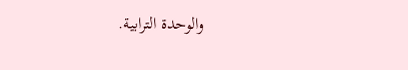والوحدة الترابية.